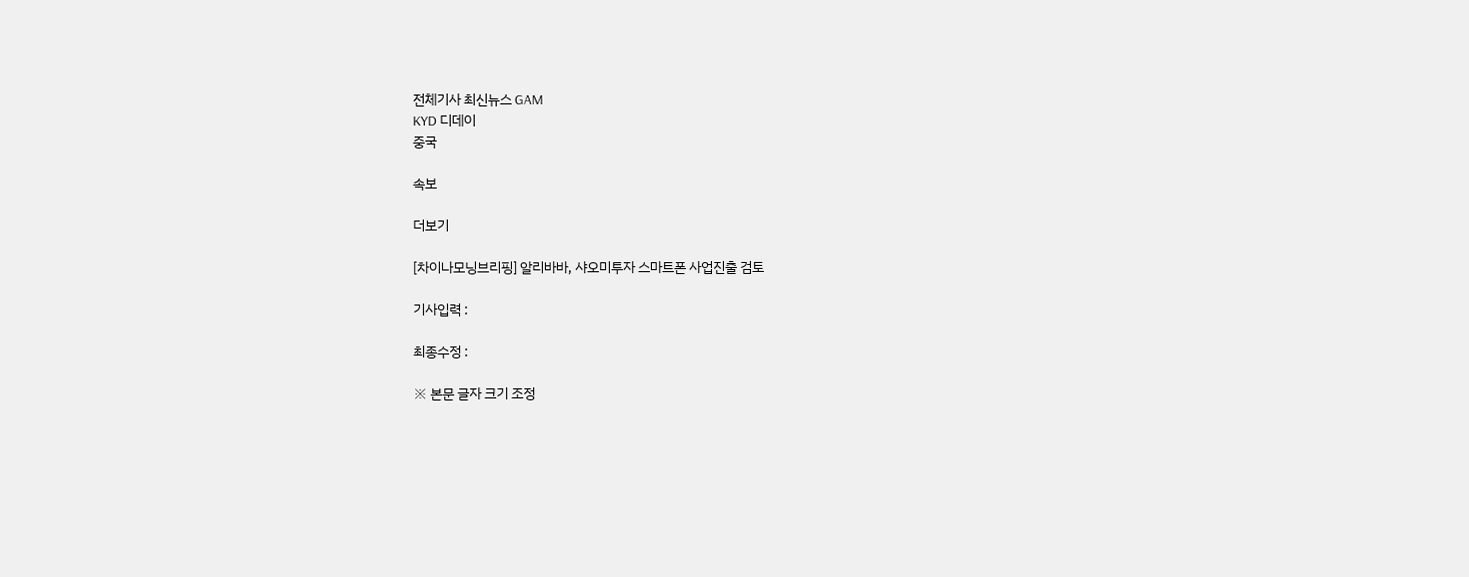전체기사 최신뉴스 GAM
KYD 디데이
중국

속보

더보기

[차이나모닝브리핑] 알리바바, 샤오미투자 스마트폰 사업진출 검토

기사입력 :

최종수정 :

※ 본문 글자 크기 조정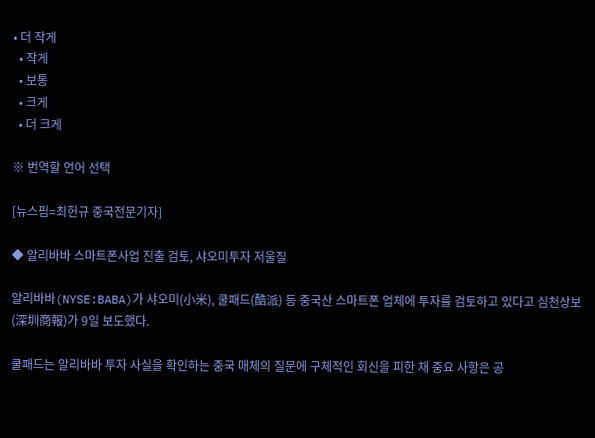• 더 작게
  • 작게
  • 보통
  • 크게
  • 더 크게

※ 번역할 언어 선택

[뉴스핌=최헌규 중국전문기자]

◆ 알리바바 스마트폰사업 진출 검토, 샤오미투자 저울질

알리바바(NYSE:BABA)가 샤오미(小米), 쿨패드(酷派) 등 중국산 스마트폰 업체에 투자를 검토하고 있다고 심천상보(深圳商報)가 9일 보도했다.

쿨패드는 알리바바 투자 사실을 확인하는 중국 매체의 질문에 구체적인 회신을 피한 채 중요 사항은 공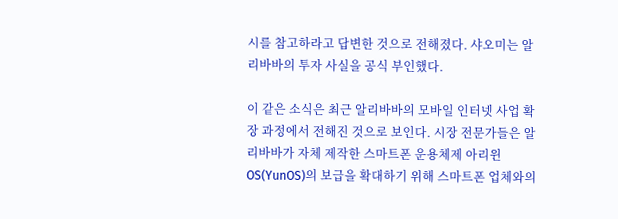시를 참고하라고 답변한 것으로 전해졌다. 샤오미는 알리바바의 투자 사실을 공식 부인했다.

이 같은 소식은 최근 알리바바의 모바일 인터넷 사업 확장 과정에서 전해진 것으로 보인다. 시장 전문가들은 알리바바가 자체 제작한 스마트폰 운용체제 아리윈OS(YunOS)의 보급을 확대하기 위해 스마트폰 업체와의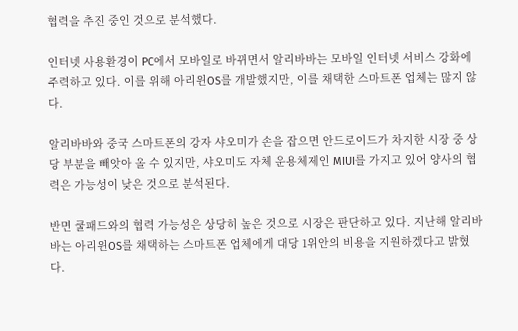협력을 추진 중인 것으로 분석했다.

인터넷 사용환경이 PC에서 모바일로 바뀌면서 알리바바는 모바일 인터넷 서비스 강화에 주력하고 있다. 이를 위해 아리윈OS를 개발했지만, 이를 채택한 스마트폰 업체는 많지 않다.

알리바바와 중국 스마트폰의 강자 샤오미가 손을 잡으면 안드로이드가 차지한 시장 중 상당 부분을 빼앗아 올 수 있지만, 샤오미도 자체 운용체제인 MIUI를 가지고 있어 양사의 협력은 가능성이 낮은 것으로 분석된다.

반면 쿨패드와의 협력 가능성은 상당히 높은 것으로 시장은 판단하고 있다. 지난해 알리바바는 아리윈OS를 채택하는 스마트폰 업체에게 대당 1위안의 비용을 지원하겠다고 밝혔다.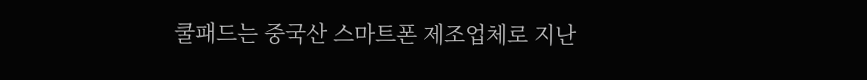쿨패드는 중국산 스마트폰 제조업체로 지난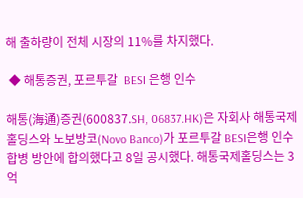해 출하량이 전체 시장의 11%를 차지했다.

 ◆ 해통증권, 포르투갈  BESI 은행 인수

해통(海通)증권(600837.SH, 06837.HK)은 자회사 해통국제홀딩스와 노보방코(Novo Banco)가 포르투갈 BESI은행 인수합병 방안에 합의했다고 8일 공시했다. 해통국제홀딩스는 3억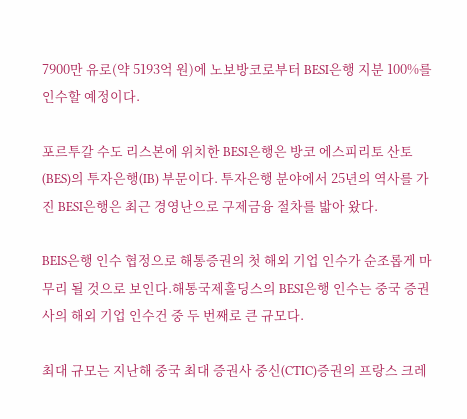7900만 유로(약 5193억 원)에 노보방코로부터 BESI은행 지분 100%를 인수할 예정이다.

포르투갈 수도 리스본에 위치한 BESI은행은 방코 에스피리토 산토(BES)의 투자은행(IB) 부문이다. 투자은행 분야에서 25년의 역사를 가진 BESI은행은 최근 경영난으로 구제금융 절차를 밟아 왔다.

BEIS은행 인수 협정으로 해통증권의 첫 해외 기업 인수가 순조롭게 마무리 될 것으로 보인다.해통국제홀딩스의 BESI은행 인수는 중국 증권사의 해외 기업 인수건 중 두 번째로 큰 규모다.

최대 규모는 지난해 중국 최대 증권사 중신(CTIC)증권의 프랑스 크레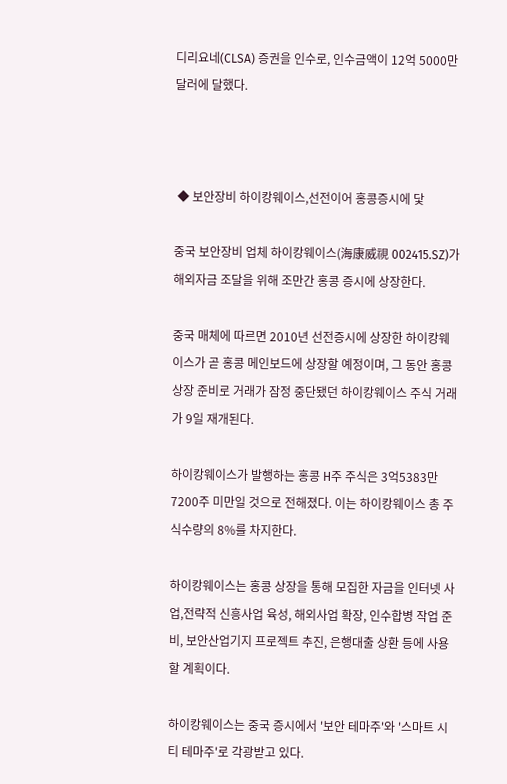디리요네(CLSA) 증권을 인수로, 인수금액이 12억 5000만 달러에 달했다.



 ◆ 보안장비 하이캉웨이스,선전이어 홍콩증시에 닻

중국 보안장비 업체 하이캉웨이스(海康威視 002415.SZ)가 해외자금 조달을 위해 조만간 홍콩 증시에 상장한다.

중국 매체에 따르면 2010년 선전증시에 상장한 하이캉웨이스가 곧 홍콩 메인보드에 상장할 예정이며, 그 동안 홍콩 상장 준비로 거래가 잠정 중단됐던 하이캉웨이스 주식 거래가 9일 재개된다.

하이캉웨이스가 발행하는 홍콩 H주 주식은 3억5383만7200주 미만일 것으로 전해졌다. 이는 하이캉웨이스 총 주식수량의 8%를 차지한다.

하이캉웨이스는 홍콩 상장을 통해 모집한 자금을 인터넷 사업,전략적 신흥사업 육성, 해외사업 확장, 인수합병 작업 준비, 보안산업기지 프로젝트 추진, 은행대출 상환 등에 사용할 계획이다.

하이캉웨이스는 중국 증시에서 '보안 테마주'와 '스마트 시티 테마주'로 각광받고 있다.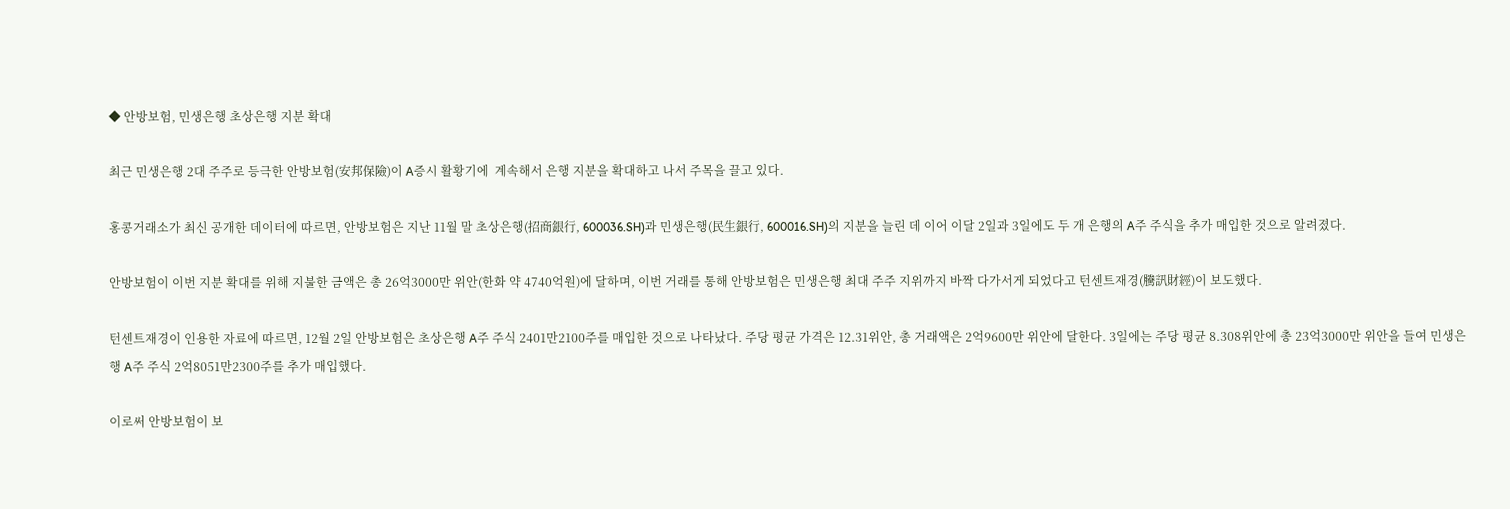◆ 안방보험, 민생은행 초상은행 지분 확대

최근 민생은행 2대 주주로 등극한 안방보험(安邦保險)이 A증시 활황기에  계속해서 은행 지분을 확대하고 나서 주목을 끌고 있다.

홍콩거래소가 최신 공개한 데이터에 따르면, 안방보험은 지난 11월 말 초상은행(招商銀行, 600036.SH)과 민생은행(民生銀行, 600016.SH)의 지분을 늘린 데 이어 이달 2일과 3일에도 두 개 은행의 A주 주식을 추가 매입한 것으로 알려졌다.

안방보험이 이번 지분 확대를 위해 지불한 금액은 총 26억3000만 위안(한화 약 4740억원)에 달하며, 이번 거래를 통해 안방보험은 민생은행 최대 주주 지위까지 바짝 다가서게 되었다고 턴센트재경(騰訊財經)이 보도했다.

턴센트재경이 인용한 자료에 따르면, 12월 2일 안방보험은 초상은행 A주 주식 2401만2100주를 매입한 것으로 나타났다. 주당 평균 가격은 12.31위안, 총 거래액은 2억9600만 위안에 달한다. 3일에는 주당 평균 8.308위안에 총 23억3000만 위안을 들여 민생은행 A주 주식 2억8051만2300주를 추가 매입했다.

이로써 안방보험이 보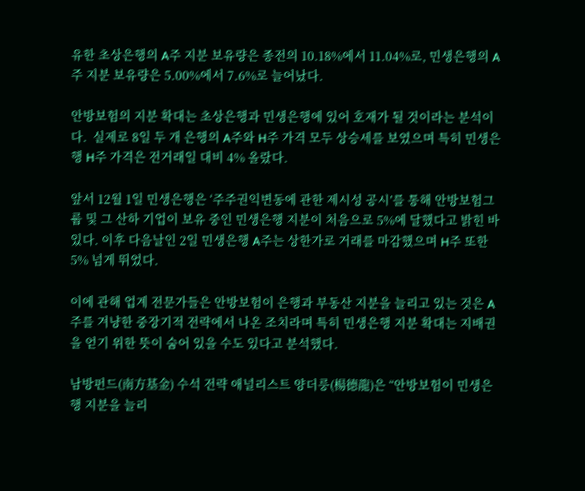유한 초상은행의 A주 지분 보유량은 종전의 10.18%에서 11.04%로, 민생은행의 A주 지분 보유량은 5.00%에서 7.6%로 늘어났다.

안방보험의 지분 확대는 초상은행과 민생은행에 있어 호재가 될 것이라는 분석이다.  실제로 8일 두 개 은행의 A주와 H주 가격 모두 상승세를 보였으며 특히 민생은행 H주 가격은 전거래일 대비 4% 올랐다.

앞서 12월 1일 민생은행은 ‘주주권익변동에 관한 제시성 공시’를 통해 안방보험그룹 및 그 산하 기업이 보유 중인 민생은행 지분이 처음으로 5%에 달했다고 밝힌 바 있다. 이후 다음날인 2일 민생은행 A주는 상한가로 거래를 마감했으며 H주 또한 5% 넘게 뛰었다.

이에 관해 업계 전문가들은 안방보험이 은행과 부동산 지분을 늘리고 있는 것은 A주를 겨냥한 중장기적 전략에서 나온 조치라며 특히 민생은행 지분 확대는 지배권을 얻기 위한 뜻이 숨어 있을 수도 있다고 분석했다.

남방펀드(南方基金) 수석 전략 애널리스트 양더룽(楊德龍)은 “안방보험이 민생은행 지분을 늘리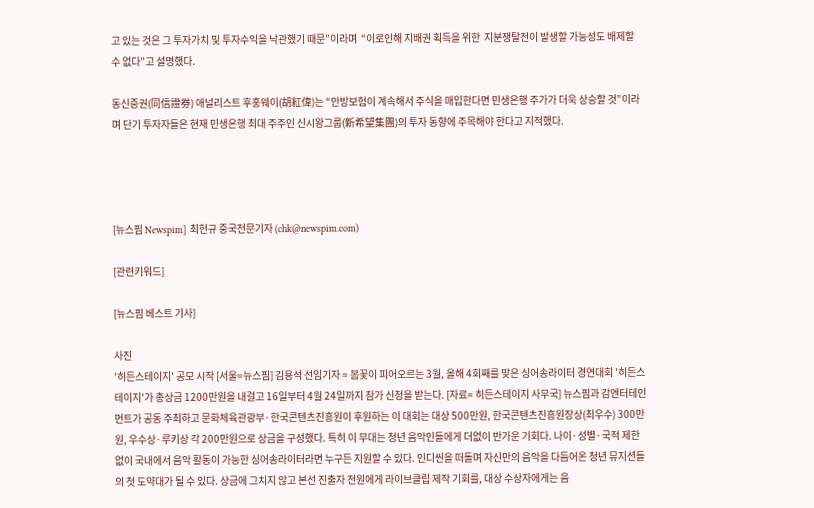고 있는 것은 그 투자가치 및 투자수익을 낙관했기 때문”이라며  “이로인해 지배권 획득을 위한  지분쟁탈전이 발생할 가능성도 배제할 수 없다”고 설명했다.

동신증권(同信證券) 애널리스트 후훙웨이(胡紅偉)는 “안방보험이 계속해서 주식을 매입한다면 민생은행 주가가 더욱 상승할 것”이라며 단기 투자자들은 현재 민생은행 최대 주주인 신시왕그룹(新希望集團)의 투자 동향에 주목해야 한다고 지적했다.




[뉴스핌 Newspim] 최헌규 중국전문기자 (chk@newspim.com)

[관련키워드]

[뉴스핌 베스트 기사]

사진
'히든스테이지' 공모 시작 [서울=뉴스핌] 김용석 선임기자 = 봄꽃이 피어오르는 3월, 올해 4회째를 맞은 싱어송라이터 경연대회 '히든스테이지'가 총상금 1200만원을 내걸고 16일부터 4월 24일까지 참가 신청을 받는다. [자료= 히든스테이지 사무국] 뉴스핌과 감엔터테인먼트가 공동 주최하고 문화체육관광부·한국콘텐츠진흥원이 후원하는 이 대회는 대상 500만원, 한국콘텐츠진흥원장상(최우수) 300만원, 우수상·루키상 각 200만원으로 상금을 구성했다. 특히 이 무대는 청년 음악인들에게 더없이 반가운 기회다. 나이·성별·국적 제한 없이 국내에서 음악 활동이 가능한 싱어송라이터라면 누구든 지원할 수 있다. 인디씬을 떠돌며 자신만의 음악을 다듬어온 청년 뮤지션들의 첫 도약대가 될 수 있다. 상금에 그치지 않고 본선 진출자 전원에게 라이브클립 제작 기회를, 대상 수상자에게는 음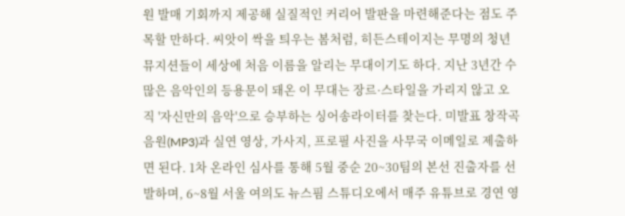원 발매 기회까지 제공해 실질적인 커리어 발판을 마련해준다는 점도 주목할 만하다. 씨앗이 싹을 틔우는 봄처럼, 히든스테이지는 무명의 청년 뮤지션들이 세상에 처음 이름을 알리는 무대이기도 하다. 지난 3년간 수많은 음악인의 등용문이 돼온 이 무대는 장르·스타일을 가리지 않고 오직 '자신만의 음악'으로 승부하는 싱어송라이터를 찾는다. 미발표 창작곡 음원(MP3)과 실연 영상, 가사지, 프로필 사진을 사무국 이메일로 제출하면 된다. 1차 온라인 심사를 통해 5월 중순 20~30팀의 본선 진출자를 선발하며, 6~8월 서울 여의도 뉴스핌 스튜디오에서 매주 유튜브로 경연 영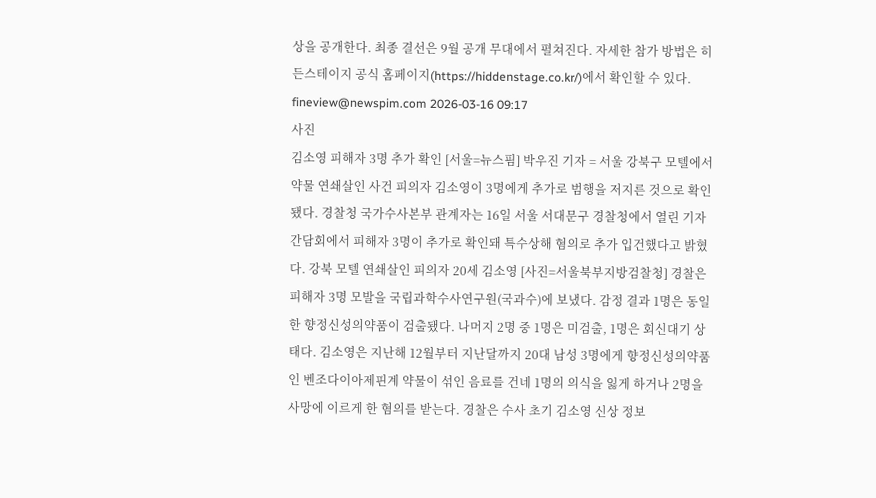상을 공개한다. 최종 결선은 9월 공개 무대에서 펼쳐진다. 자세한 참가 방법은 히든스테이지 공식 홈페이지(https://hiddenstage.co.kr/)에서 확인할 수 있다. fineview@newspim.com 2026-03-16 09:17
사진
김소영 피해자 3명 추가 확인 [서울=뉴스핌] 박우진 기자 = 서울 강북구 모텔에서 약물 연쇄살인 사건 피의자 김소영이 3명에게 추가로 범행을 저지른 것으로 확인됐다. 경찰청 국가수사본부 관계자는 16일 서울 서대문구 경찰청에서 열린 기자간담회에서 피해자 3명이 추가로 확인돼 특수상해 혐의로 추가 입건했다고 밝혔다. 강북 모텔 연쇄살인 피의자 20세 김소영 [사진=서울북부지방검찰청] 경찰은 피해자 3명 모발을 국립과학수사연구원(국과수)에 보냈다. 감정 결과 1명은 동일한 향정신성의약품이 검출됐다. 나머지 2명 중 1명은 미검출, 1명은 회신대기 상태다. 김소영은 지난해 12월부터 지난달까지 20대 남성 3명에게 향정신성의약품인 벤조다이아제핀계 약물이 섞인 음료를 건네 1명의 의식을 잃게 하거나 2명을 사망에 이르게 한 혐의를 받는다. 경찰은 수사 초기 김소영 신상 정보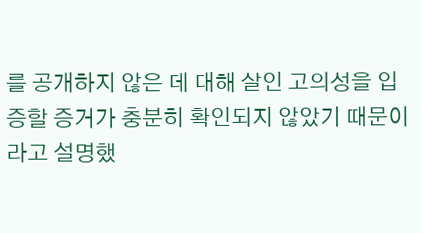를 공개하지 않은 데 대해 살인 고의성을 입증할 증거가 충분히 확인되지 않았기 때문이라고 설명했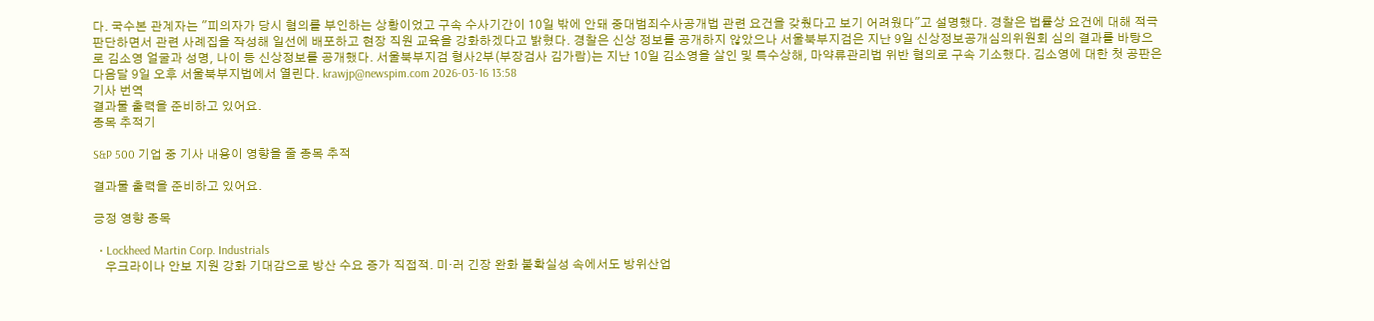다. 국수본 관계자는 "피의자가 당시 혐의를 부인하는 상황이었고 구속 수사기간이 10일 밖에 안돼 중대범죄수사공개법 관련 요건을 갖췄다고 보기 어려웠다"고 설명했다. 경찰은 법률상 요건에 대해 적극 판단하면서 관련 사례집을 작성해 일선에 배포하고 현장 직원 교육을 강화하겠다고 밝혔다. 경찰은 신상 정보를 공개하지 않았으나 서울북부지검은 지난 9일 신상정보공개심의위원회 심의 결과를 바탕으로 김소영 얼굴과 성명, 나이 등 신상정보를 공개했다. 서울북부지검 형사2부(부장검사 김가람)는 지난 10일 김소영을 살인 및 특수상해, 마약류관리법 위반 혐의로 구속 기소했다. 김소영에 대한 첫 공판은 다음달 9일 오후 서울북부지법에서 열린다. krawjp@newspim.com 2026-03-16 13:58
기사 번역
결과물 출력을 준비하고 있어요.
종목 추적기

S&P 500 기업 중 기사 내용이 영향을 줄 종목 추적

결과물 출력을 준비하고 있어요.

긍정 영향 종목

  • Lockheed Martin Corp. Industrials
    우크라이나 안보 지원 강화 기대감으로 방산 수요 증가 직접적. 미·러 긴장 완화 불확실성 속에서도 방위산업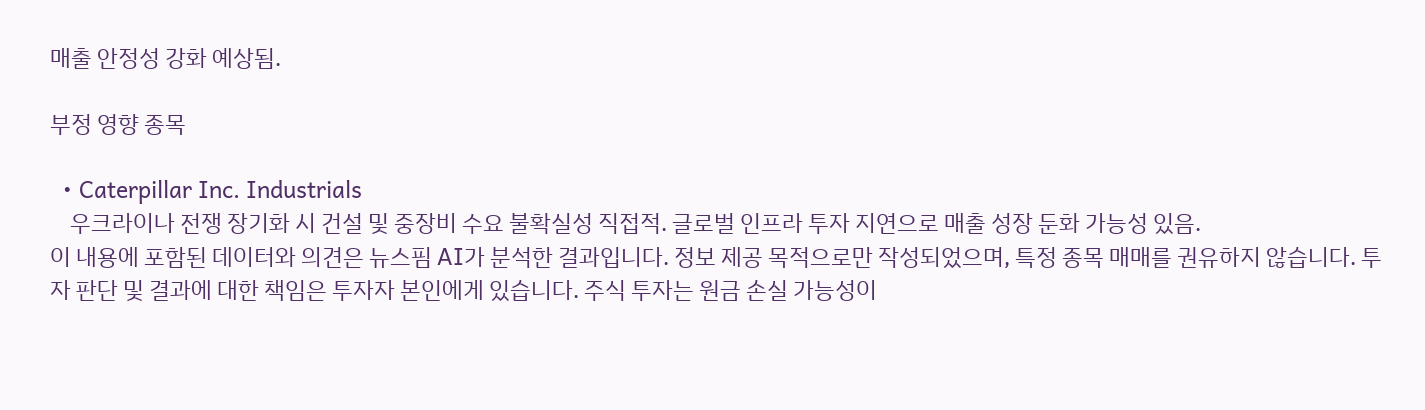매출 안정성 강화 예상됨.

부정 영향 종목

  • Caterpillar Inc. Industrials
    우크라이나 전쟁 장기화 시 건설 및 중장비 수요 불확실성 직접적. 글로벌 인프라 투자 지연으로 매출 성장 둔화 가능성 있음.
이 내용에 포함된 데이터와 의견은 뉴스핌 AI가 분석한 결과입니다. 정보 제공 목적으로만 작성되었으며, 특정 종목 매매를 권유하지 않습니다. 투자 판단 및 결과에 대한 책임은 투자자 본인에게 있습니다. 주식 투자는 원금 손실 가능성이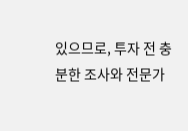있으므로, 투자 전 충분한 조사와 전문가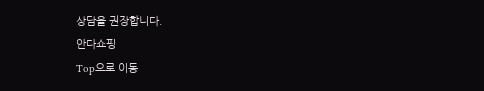상담을 권장합니다.
안다쇼핑
Top으로 이동